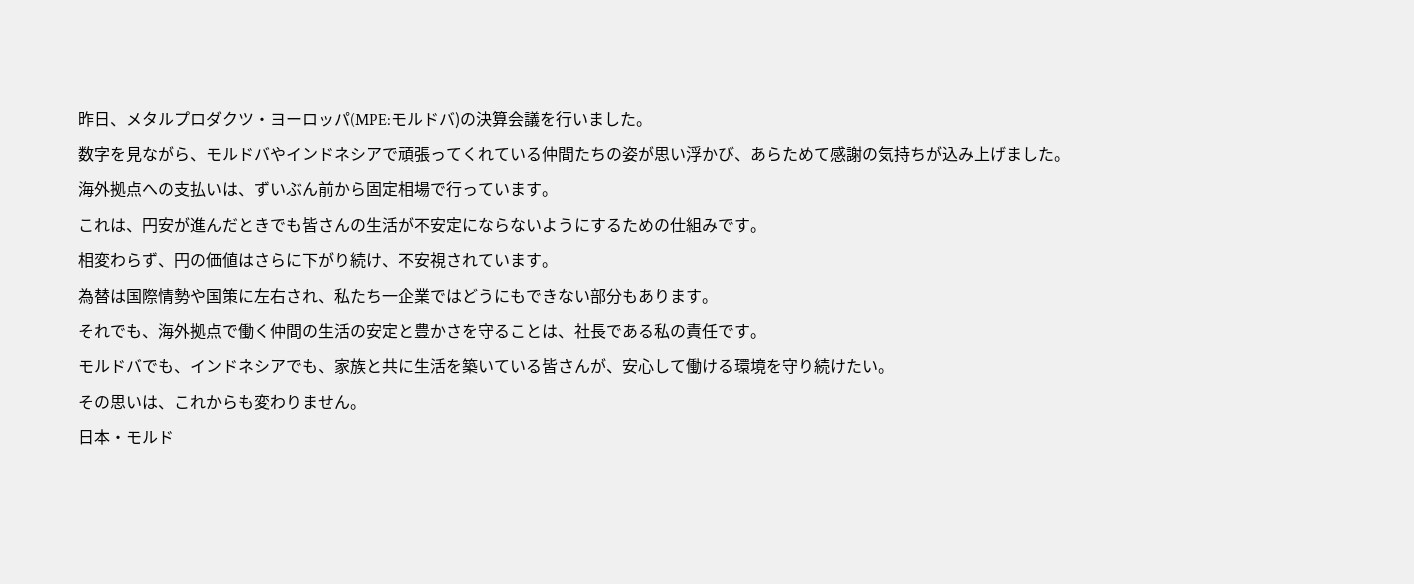昨日、メタルプロダクツ・ヨーロッパ(MPE:モルドバ)の決算会議を行いました。
数字を見ながら、モルドバやインドネシアで頑張ってくれている仲間たちの姿が思い浮かび、あらためて感謝の気持ちが込み上げました。
海外拠点への支払いは、ずいぶん前から固定相場で行っています。
これは、円安が進んだときでも皆さんの生活が不安定にならないようにするための仕組みです。
相変わらず、円の価値はさらに下がり続け、不安視されています。
為替は国際情勢や国策に左右され、私たち一企業ではどうにもできない部分もあります。
それでも、海外拠点で働く仲間の生活の安定と豊かさを守ることは、社長である私の責任です。
モルドバでも、インドネシアでも、家族と共に生活を築いている皆さんが、安心して働ける環境を守り続けたい。
その思いは、これからも変わりません。
日本・モルド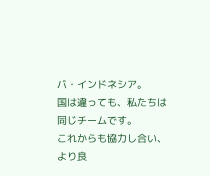バ・インドネシア。
国は違っても、私たちは同じチームです。
これからも協力し合い、より良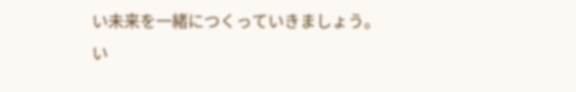い未来を一緒につくっていきましょう。
い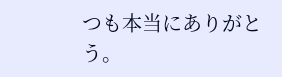つも本当にありがとう。